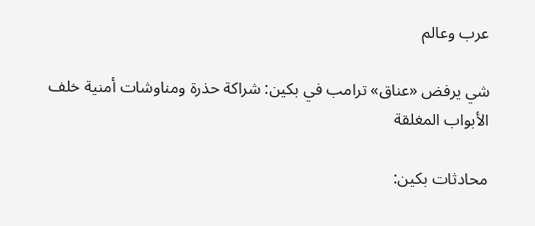عرب وعالم

شي يرفض «عناق» ترامب في بكين: شراكة حذرة ومناوشات أمنية خلف الأبواب المغلقة

محادثات بكين: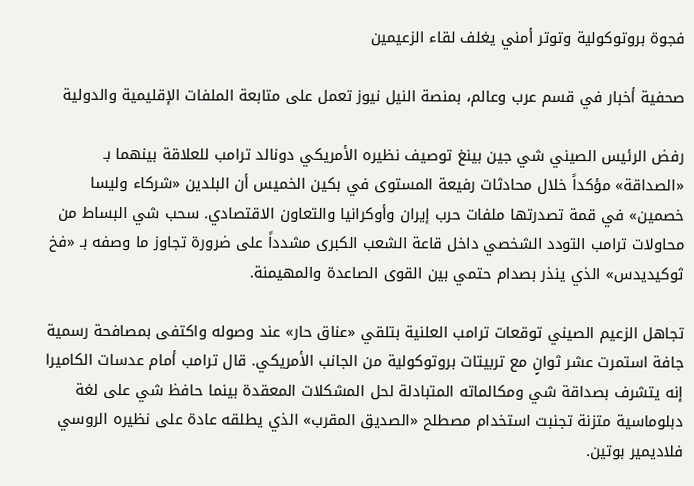فجوة بروتوكولية وتوتر أمني يغلف لقاء الزعيمين

صحفية أخبار في قسم عرب وعالم، بمنصة النيل نيوز تعمل على متابعة الملفات الإقليمية والدولية

رفض الرئيس الصيني شي جين بينغ توصيف نظيره الأمريكي دونالد ترامب للعلاقة بينهما بـ «الصداقة» مؤكداً خلال محادثات رفيعة المستوى في بكين الخميس أن البلدين «شركاء وليسا خصمين» في قمة تصدرتها ملفات حرب إيران وأوكرانيا والتعاون الاقتصادي. سحب شي البساط من محاولات ترامب التودد الشخصي داخل قاعة الشعب الكبرى مشدداً على ضرورة تجاوز ما وصفه بـ «فخ ثوكيديدس» الذي ينذر بصدام حتمي بين القوى الصاعدة والمهيمنة.

تجاهل الزعيم الصيني توقعات ترامب العلنية بتلقي «عناق حار» عند وصوله واكتفى بمصافحة رسمية جافة استمرت عشر ثوانٍ مع تربيتات بروتوكولية من الجانب الأمريكي. قال ترامب أمام عدسات الكاميرا إنه يتشرف بصداقة شي ومكالماته المتبادلة لحل المشكلات المعقدة بينما حافظ شي على لغة دبلوماسية متزنة تجنبت استخدام مصطلح «الصديق المقرب» الذي يطلقه عادة على نظيره الروسي فلاديمير بوتين.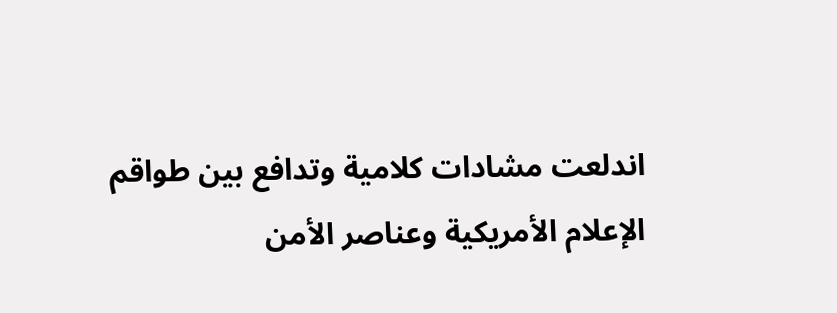اندلعت مشادات كلامية وتدافع بين طواقم الإعلام الأمريكية وعناصر الأمن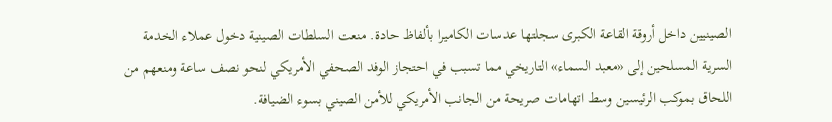الصينيين داخل أروقة القاعة الكبرى سجلتها عدسات الكاميرا بألفاظ حادة. منعت السلطات الصينية دخول عملاء الخدمة السرية المسلحين إلى «معبد السماء» التاريخي مما تسبب في احتجاز الوفد الصحفي الأمريكي لنحو نصف ساعة ومنعهم من اللحاق بموكب الرئيسين وسط اتهامات صريحة من الجانب الأمريكي للأمن الصيني بسوء الضيافة.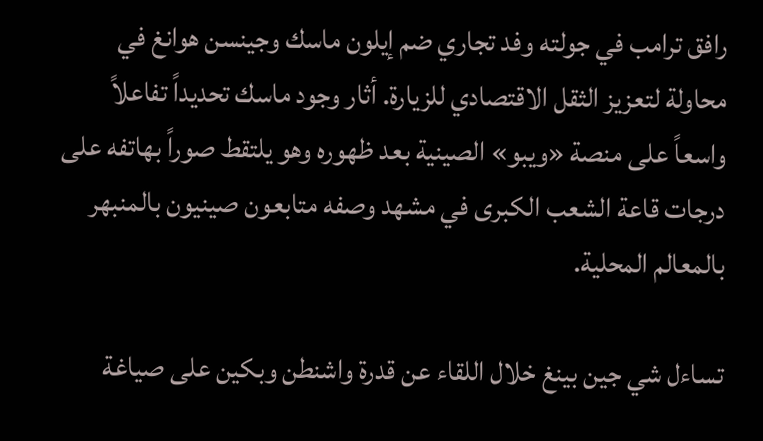رافق ترامب في جولته وفد تجاري ضم إيلون ماسك وجينسن هوانغ في محاولة لتعزيز الثقل الاقتصادي للزيارة. أثار وجود ماسك تحديداً تفاعلاً واسعاً على منصة «ويبو» الصينية بعد ظهوره وهو يلتقط صوراً بهاتفه على درجات قاعة الشعب الكبرى في مشهد وصفه متابعون صينيون بالمنبهر بالمعالم المحلية.

تساءل شي جين بينغ خلال اللقاء عن قدرة واشنطن وبكين على صياغة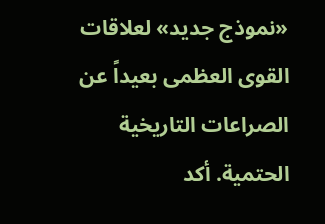«نموذج جديد» لعلاقات القوى العظمى بعيداً عن الصراعات التاريخية الحتمية. أكد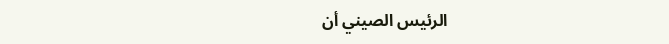الرئيس الصيني أن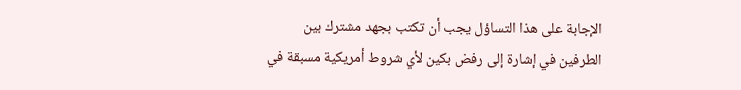الإجابة على هذا التساؤل يجب أن تكتب بجهد مشترك بين الطرفين في إشارة إلى رفض بكين لأي شروط أمريكية مسبقة في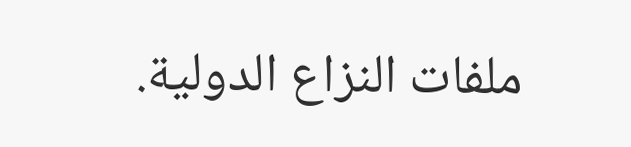ملفات النزاع الدولية.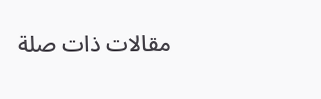مقالات ذات صلة